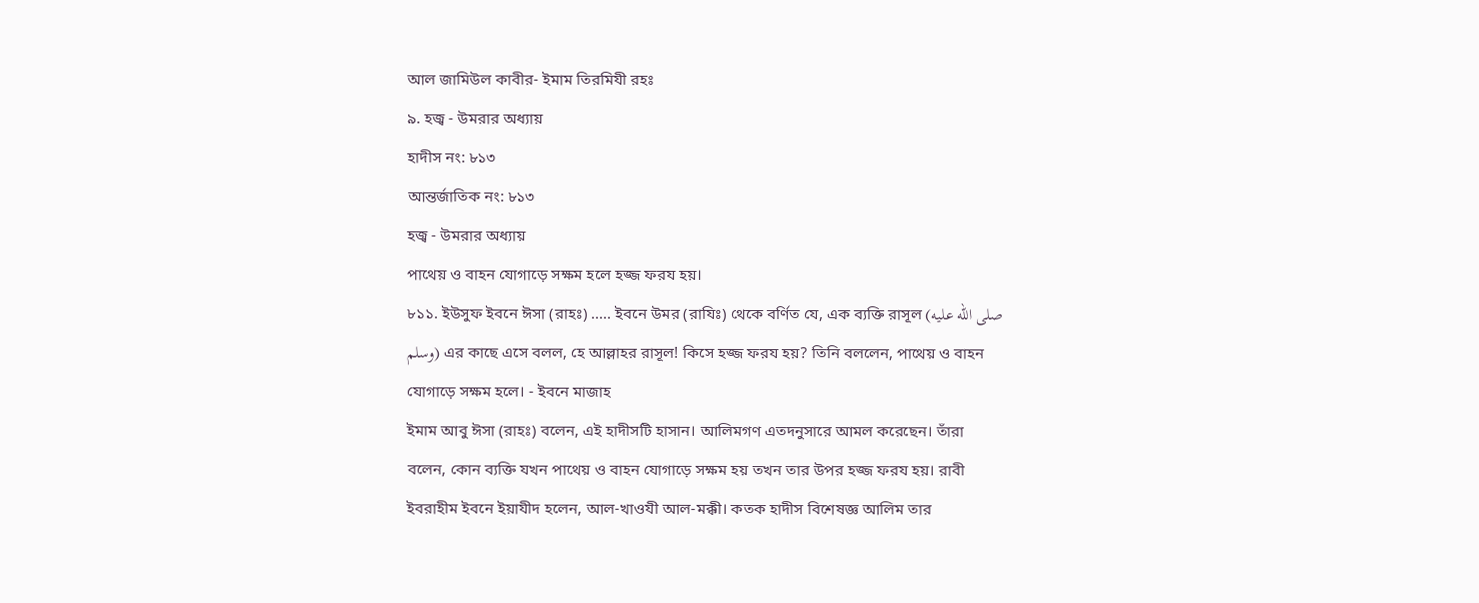আল জামিউল কাবীর- ইমাম তিরমিযী রহঃ
৯. হজ্ব - উমরার অধ্যায়
হাদীস নং: ৮১৩
আন্তর্জাতিক নং: ৮১৩
হজ্ব - উমরার অধ্যায়
পাথেয় ও বাহন যোগাড়ে সক্ষম হলে হজ্জ ফরয হয়।
৮১১. ইউসুফ ইবনে ঈসা (রাহঃ) ..... ইবনে উমর (রাযিঃ) থেকে বর্ণিত যে, এক ব্যক্তি রাসূল (صلى الله عليه وسلم) এর কাছে এসে বলল, হে আল্লাহর রাসূল! কিসে হজ্জ ফরয হয়? তিনি বললেন, পাথেয় ও বাহন যোগাড়ে সক্ষম হলে। - ইবনে মাজাহ
ইমাম আবু ঈসা (রাহঃ) বলেন, এই হাদীসটি হাসান। আলিমগণ এতদনুসারে আমল করেছেন। তাঁরা বলেন, কোন ব্যক্তি যখন পাথেয় ও বাহন যোগাড়ে সক্ষম হয় তখন তার উপর হজ্জ ফরয হয়। রাবী ইবরাহীম ইবনে ইয়াযীদ হলেন, আল-খাওযী আল-মক্কী। কতক হাদীস বিশেষজ্ঞ আলিম তার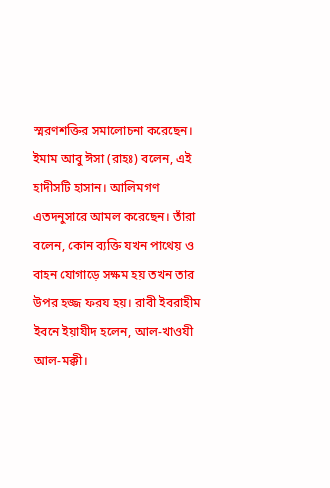স্মরণশক্তির সমালোচনা করেছেন।
ইমাম আবু ঈসা (রাহঃ) বলেন, এই হাদীসটি হাসান। আলিমগণ এতদনুসারে আমল করেছেন। তাঁরা বলেন, কোন ব্যক্তি যখন পাথেয় ও বাহন যোগাড়ে সক্ষম হয় তখন তার উপর হজ্জ ফরয হয়। রাবী ইবরাহীম ইবনে ইয়াযীদ হলেন, আল-খাওযী আল-মক্কী।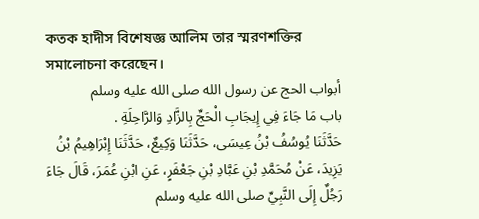কতক হাদীস বিশেষজ্ঞ আলিম তার স্মরণশক্তির সমালোচনা করেছেন।
أبواب الحج عن رسول الله صلى الله عليه وسلم
باب مَا جَاءَ فِي إِيجَابِ الْحَجِّ بِالزَّادِ وَالرَّاحِلَةِ .
حَدَّثَنَا يُوسُفُ بْنُ عِيسَى، حَدَّثَنَا وَكِيعٌ، حَدَّثَنَا إِبْرَاهِيمُ بْنُ يَزِيدَ، عَنْ مُحَمَّدِ بْنِ عَبَّادِ بْنِ جَعْفَرٍ، عَنِ ابْنِ عُمَرَ، قَالَ جَاءَ رَجُلٌ إِلَى النَّبِيِّ صلى الله عليه وسلم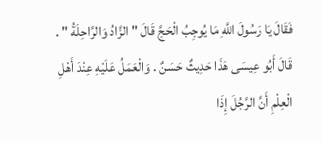فَقَالَ يَا رَسُولَ اللَّهِ مَا يُوجِبُ الْحَجَّ قَالَ " الزَّادُ وَالرَّاحِلَةُ " . قَالَ أَبُو عِيسَى هَذَا حَدِيثٌ حَسَنٌ . وَالْعَمَلُ عَلَيْهِ عِنْدَ أَهْلِ الْعِلْمِ أَنَّ الرَّجُلَ إِذَا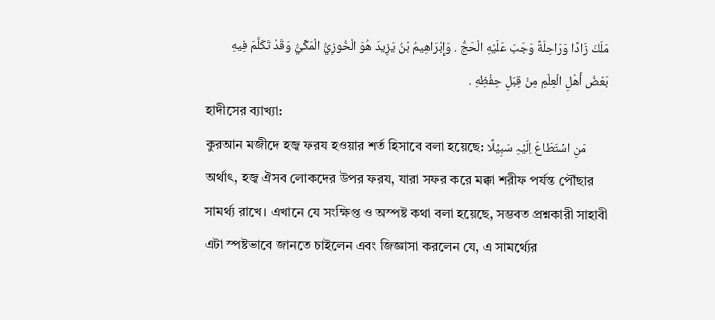مَلَكَ زَادًا وَرَاحِلَةً وَجَبَ عَلَيْهِ الْحَجُّ . وَإِبْرَاهِيمُ بْنُ يَزِيدَ هُوَ الْخُوزِيُّ الْمَكِّيُّ وَقَدْ تَكَلَّمَ فِيهِ بَعْضُ أَهْلِ الْعِلْمِ مِنْ قِبَلِ حِفْظِهِ .
হাদীসের ব্যাখ্যা:
কুরআন মজীদে হজ্ব ফরয হওয়ার শর্ত হিসাবে বলা হয়েছে: مَنِ اسۡتَطَاعَ اِلَیۡہِ سَبِیۡلًا অর্থাৎ, হজ্ব ঐসব লোকদের উপর ফরয, যারা সফর করে মক্কা শরীফ পর্যন্ত পৌঁছার সামর্থ্য রাখে। এখানে যে সংক্ষিপ্ত ও অস্পষ্ট কথা বলা হয়েছে, সম্ভবত প্রশ্নকারী সাহাবী এটা স্পষ্টভাবে জানতে চাইলেন এবং জিজ্ঞাসা করলেন যে, এ সামর্থ্যের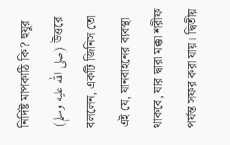নির্দিষ্ট মাপকাঠি কি? হুযুর (صلى الله عليه وسلم) উত্তরে বললেন, একটি জিনিস তো এই যে, যানবাহনের ব্যবস্থা থাকবে, যার দ্বারা মক্কা শরীফ পর্যন্ত সফর করা যায়। দ্বিতীয়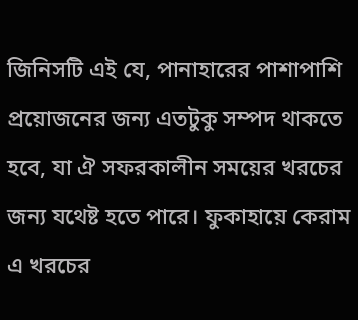জিনিসটি এই যে, পানাহারের পাশাপাশি প্রয়োজনের জন্য এতটুকু সম্পদ থাকতে হবে, যা ঐ সফরকালীন সময়ের খরচের জন্য যথেষ্ট হতে পারে। ফুকাহায়ে কেরাম এ খরচের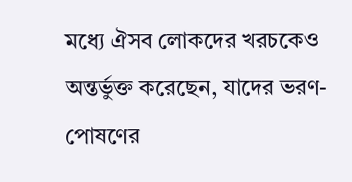মধ্যে ঐসব লোকদের খরচকেও অন্তর্ভুক্ত করেছেন, যাদের ভরণ-পোষণের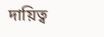দায়িত্ব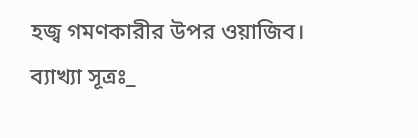হজ্ব গমণকারীর উপর ওয়াজিব।
ব্যাখ্যা সূত্রঃ_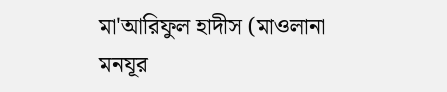মা'আরিফুল হাদীস (মাওলানা মনযূর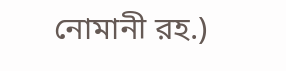নোমানী রহ.)